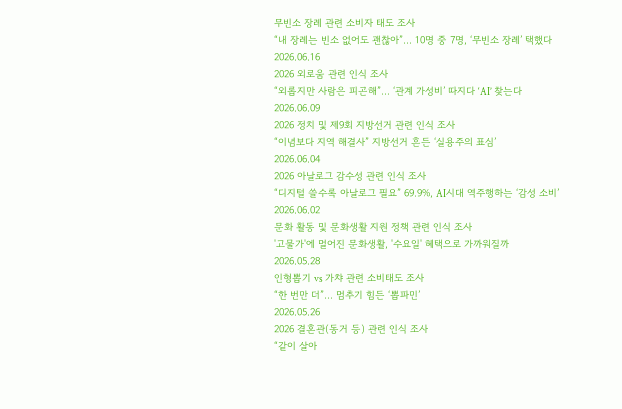무빈소 장례 관련 소비자 태도 조사
“내 장례는 빈소 없어도 괜찮아”… 10명 중 7명, ‘무빈소 장례’ 택했다
2026.06.16
2026 외로움 관련 인식 조사
“외롭지만 사람은 피곤해”… ‘관계 가성비’ 따지다 ‘AI’ 찾는다
2026.06.09
2026 정치 및 제9회 지방선거 관련 인식 조사
“이념보다 지역 해결사” 지방선거 흔든 ‘실용주의 표심’
2026.06.04
2026 아날로그 감수성 관련 인식 조사
“디지털 쓸수록 아날로그 필요” 69.9%, AI시대 역주행하는 ‘감성 소비’
2026.06.02
문화 활동 및 문화생활 지원 정책 관련 인식 조사
'고물가'에 멀어진 문화생활, '수요일' 혜택으로 가까워질까
2026.05.28
인형뽑기 vs 가챠 관련 소비태도 조사
“한 번만 더”… 멈추기 힘든 ‘뽑파민’
2026.05.26
2026 결혼관(동거 등) 관련 인식 조사
“같이 살아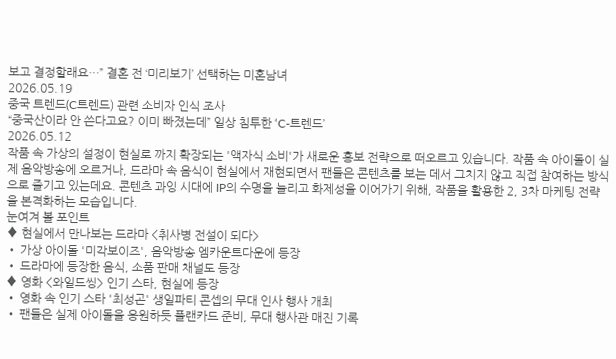보고 결정할래요…” 결혼 전 ‘미리보기’ 선택하는 미혼남녀
2026.05.19
중국 트렌드(C트렌드) 관련 소비자 인식 조사
“중국산이라 안 쓴다고요? 이미 빠졌는데” 일상 침투한 ‘C-트렌드’
2026.05.12
작품 속 가상의 설정이 현실로 까지 확장되는 '액자식 소비'가 새로운 홍보 전략으로 떠오르고 있습니다. 작품 속 아이돌이 실제 음악방송에 오르거나, 드라마 속 음식이 현실에서 재현되면서 팬들은 콘텐츠를 보는 데서 그치지 않고 직접 참여하는 방식으로 즐기고 있는데요. 콘텐츠 과잉 시대에 IP의 수명을 늘리고 화제성을 이어가기 위해, 작품을 활용한 2, 3차 마케팅 전략을 본격화하는 모습입니다.
눈여겨 볼 포인트
♦ 현실에서 만나보는 드라마 <취사병 전설이 되다>
• 가상 아이돌 '미각보이즈', 음악방송 엠카운트다운에 등장
• 드라마에 등장한 음식, 소품 판매 채널도 등장
♦ 영화 <와일드씽> 인기 스타, 현실에 등장
• 영화 속 인기 스타 '최성곤' 생일파티 콘셉의 무대 인사 행사 개최
• 팬들은 실제 아이돌을 응원하듯 플랜카드 준비, 무대 행사관 매진 기록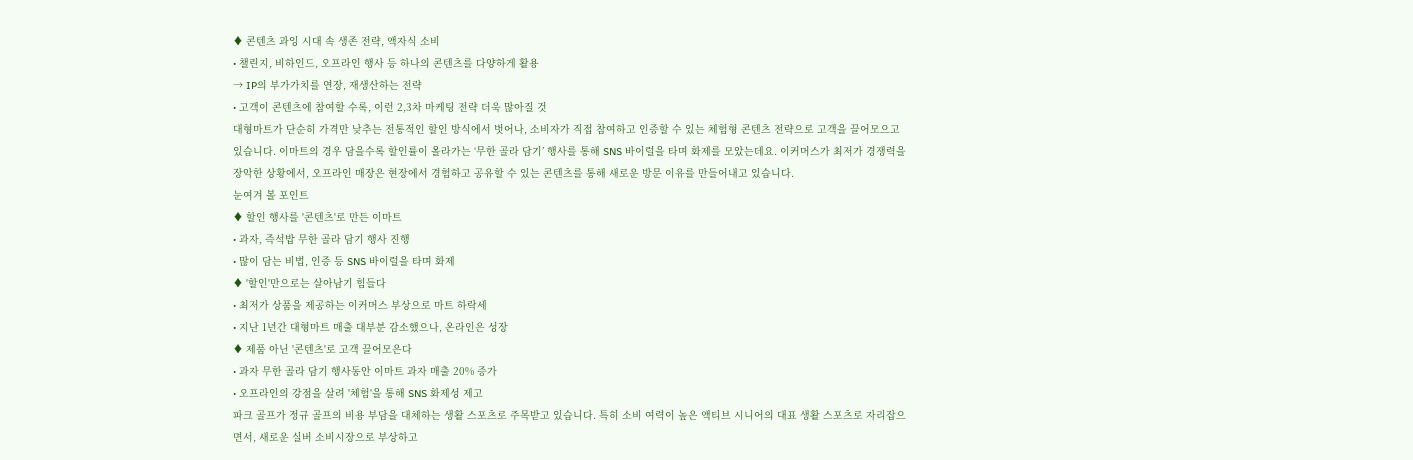♦ 콘텐츠 과잉 시대 속 생존 전략, 액자식 소비
• 챌린지, 비하인드, 오프라인 행사 등 하나의 콘텐츠를 다양하게 활용
→ IP의 부가가치를 연장, 재생산하는 전략
• 고객이 콘텐츠에 참여할 수록, 이런 2,3차 마케팅 전략 더욱 많아질 것
대형마트가 단순히 가격만 낮추는 전통적인 할인 방식에서 벗어나, 소비자가 직접 참여하고 인증할 수 있는 체험형 콘텐츠 전략으로 고객을 끌어모으고 있습니다. 이마트의 경우 담을수록 할인률이 올라가는 ‘무한 골라 담기’ 행사를 통해 SNS 바이럴을 타며 화제를 모았는데요. 이커머스가 최저가 경쟁력을 장악한 상황에서, 오프라인 매장은 현장에서 경험하고 공유할 수 있는 콘텐츠를 통해 새로운 방문 이유를 만들어내고 있습니다.
눈여겨 볼 포인트
♦ 할인 행사를 '콘텐츠'로 만든 이마트
• 과자, 즉석밥 무한 골라 담기 행사 진행
• 많이 담는 비법, 인증 등 SNS 바이럴을 타며 화제
♦ '할인'만으로는 살아남기 힘들다
• 최저가 상품을 제공하는 이커머스 부상으로 마트 하락세
• 지난 1년간 대형마트 매출 대부분 감소했으나, 온라인은 성장
♦ 제품 아닌 '콘텐츠'로 고객 끌어모은다
• 과자 무한 골라 담기 행사동안 이마트 과자 매출 20% 증가
• 오프라인의 강점을 살려 '체험'을 통해 SNS 화제성 제고
파크 골프가 정규 골프의 비용 부담을 대체하는 생활 스포츠로 주목받고 있습니다. 특히 소비 여력이 높은 액티브 시니어의 대표 생활 스포츠로 자리잡으면서, 새로운 실버 소비시장으로 부상하고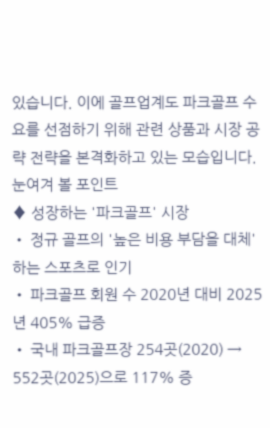있습니다. 이에 골프업계도 파크골프 수요를 선점하기 위해 관련 상품과 시장 공략 전략을 본격화하고 있는 모습입니다.
눈여겨 볼 포인트
♦ 성장하는 '파크골프' 시장
• 정규 골프의 '높은 비용 부담을 대체'하는 스포츠로 인기
• 파크골프 회원 수 2020년 대비 2025년 405% 급증
• 국내 파크골프장 254곳(2020) → 552곳(2025)으로 117% 증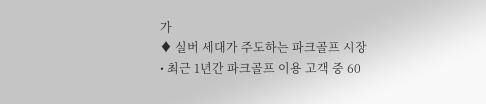가
♦ 실버 세대가 주도하는 파크골프 시장
• 최근 1년간 파크골프 이용 고객 중 60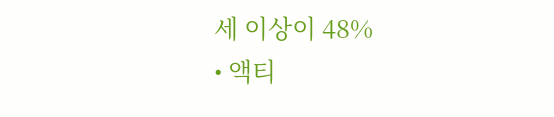세 이상이 48%
• 액티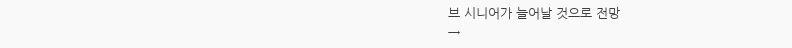브 시니어가 늘어날 것으로 전망
→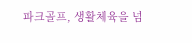파크골프, 생활체육을 넘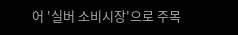어 '실버 소비시장'으로 주목